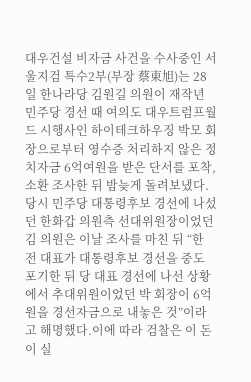대우건설 비자금 사건을 수사중인 서울지검 특수2부(부장 蔡東旭)는 28일 한나라당 김원길 의원이 재작년 민주당 경선 때 여의도 대우트럼프월드 시행사인 하이테크하우징 박모 회장으로부터 영수증 처리하지 않은 정치자금 6억여원을 받은 단서를 포착,소환 조사한 뒤 밤늦게 돌려보냈다.
당시 민주당 대통령후보 경선에 나섰던 한화갑 의원측 선대위원장이었던 김 의원은 이날 조사를 마친 뒤 “한 전 대표가 대통령후보 경선을 중도 포기한 뒤 당 대표 경선에 나선 상황에서 추대위원이었던 박 회장이 6억원을 경선자금으로 내놓은 것”이라고 해명했다.이에 따라 검찰은 이 돈이 실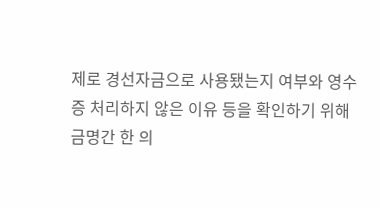제로 경선자금으로 사용됐는지 여부와 영수증 처리하지 않은 이유 등을 확인하기 위해 금명간 한 의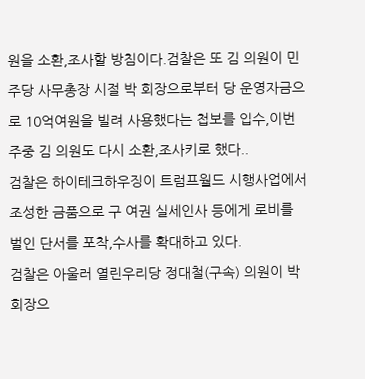원을 소환,조사할 방침이다.검찰은 또 김 의원이 민주당 사무총장 시절 박 회장으로부터 당 운영자금으로 10억여원을 빌려 사용했다는 첩보를 입수,이번 주중 김 의원도 다시 소환,조사키로 했다..
검찰은 하이테크하우징이 트럼프월드 시행사업에서 조성한 금품으로 구 여권 실세인사 등에게 로비를 벌인 단서를 포착,수사를 확대하고 있다.
검찰은 아울러 열린우리당 정대철(구속) 의원이 박 회장으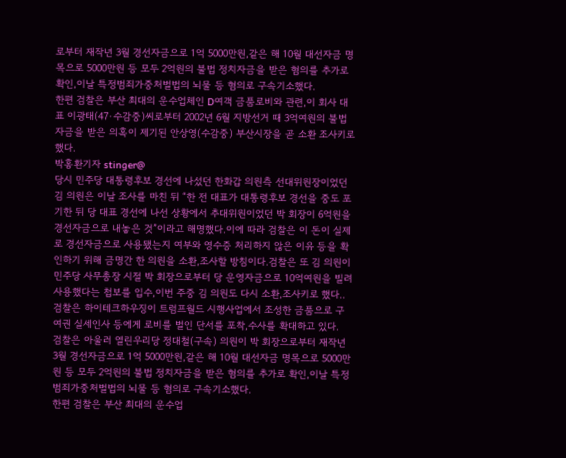로부터 재작년 3월 경선자금으로 1억 5000만원,같은 해 10월 대선자금 명목으로 5000만원 등 모두 2억원의 불법 정치자금을 받은 혐의를 추가로 확인,이날 특정범죄가중처벌법의 뇌물 등 혐의로 구속기소했다.
한편 검찰은 부산 최대의 운수업체인 D여객 금품로비와 관련,이 회사 대표 이광태(47·수감중)씨로부터 2002년 6월 지방선거 때 3억여원의 불법 자금을 받은 의혹이 제기된 안상영(수감중) 부산시장을 곧 소환 조사키로 했다.
박홍환기자 stinger@
당시 민주당 대통령후보 경선에 나섰던 한화갑 의원측 선대위원장이었던 김 의원은 이날 조사를 마친 뒤 “한 전 대표가 대통령후보 경선을 중도 포기한 뒤 당 대표 경선에 나선 상황에서 추대위원이었던 박 회장이 6억원을 경선자금으로 내놓은 것”이라고 해명했다.이에 따라 검찰은 이 돈이 실제로 경선자금으로 사용됐는지 여부와 영수증 처리하지 않은 이유 등을 확인하기 위해 금명간 한 의원을 소환,조사할 방침이다.검찰은 또 김 의원이 민주당 사무총장 시절 박 회장으로부터 당 운영자금으로 10억여원을 빌려 사용했다는 첩보를 입수,이번 주중 김 의원도 다시 소환,조사키로 했다..
검찰은 하이테크하우징이 트럼프월드 시행사업에서 조성한 금품으로 구 여권 실세인사 등에게 로비를 벌인 단서를 포착,수사를 확대하고 있다.
검찰은 아울러 열린우리당 정대철(구속) 의원이 박 회장으로부터 재작년 3월 경선자금으로 1억 5000만원,같은 해 10월 대선자금 명목으로 5000만원 등 모두 2억원의 불법 정치자금을 받은 혐의를 추가로 확인,이날 특정범죄가중처벌법의 뇌물 등 혐의로 구속기소했다.
한편 검찰은 부산 최대의 운수업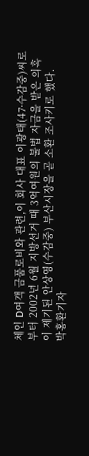체인 D여객 금품로비와 관련,이 회사 대표 이광태(47·수감중)씨로부터 2002년 6월 지방선거 때 3억여원의 불법 자금을 받은 의혹이 제기된 안상영(수감중) 부산시장을 곧 소환 조사키로 했다.
박홍환기자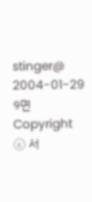stinger@
2004-01-29 9면
Copyright ⓒ 서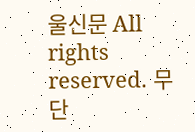울신문 All rights reserved. 무단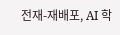전재-재배포, AI 학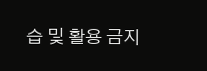습 및 활용 금지